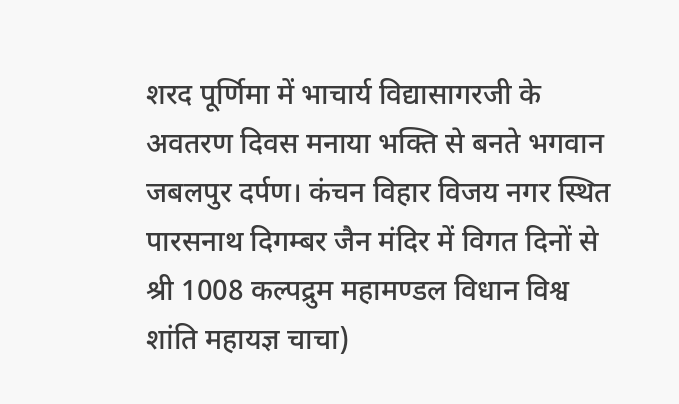शरद पूर्णिमा में भाचार्य विद्यासागरजी के अवतरण दिवस मनाया भक्ति से बनते भगवान
जबलपुर दर्पण। कंचन विहार विजय नगर स्थित पारसनाथ दिगम्बर जैन मंदिर में विगत दिनों से श्री 1008 कल्पद्रुम महामण्डल विधान विश्व शांति महायज्ञ चाचा)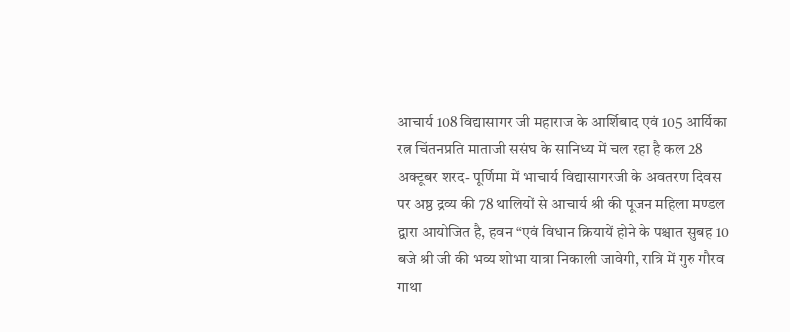आचार्य 108 विद्यासागर जी महाराज के आर्शिबाद एवं 105 आर्यिका रत्न चिंतनप्रति माताजी ससंघ के सानिध्य में चल रहा है कल 28 अक्टूबर शरद- पूर्णिमा में भाचार्य विद्यासागरजी के अवतरण दिवस पर अष्ठ द्रव्य की 78 थालियों से आचार्य श्री की पूजन महिला मण्डल द्वारा आयोजित है, हवन “एवं विधान क्रियायें होने के पश्चात सुबह 10 बजे श्री जी की भव्य शोभा यात्रा निकाली जावेगी, रात्रि में गुरु गौरव गाथा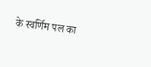के स्वर्णिम पल का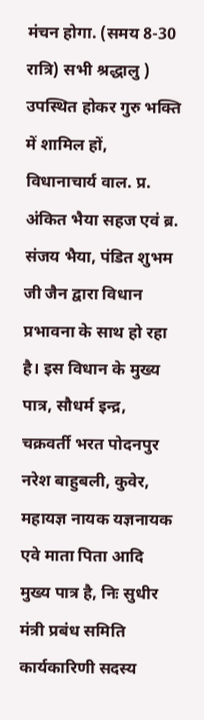मंचन होगा. (समय 8-30 रात्रि) सभी श्रद्धालु ) उपस्थित होकर गुरु भक्ति में शामिल हों,
विधानाचार्य वाल. प्र. अंकित भैया सहज एवं ब्र. संजय भैया, पंडित शुभम जी जैन द्वारा विधान प्रभावना के साथ हो रहा है। इस विधान के मुख्य पात्र, सौधर्म इन्द्र, चक्रवर्ती भरत पोदनपुर नरेश बाहुबली, कुवेर, महायज्ञ नायक यज्ञनायक एवे माता पिता आदि मुख्य पात्र है, निः सुधीर मंत्री प्रबंध समिति कार्यकारिणी सदस्य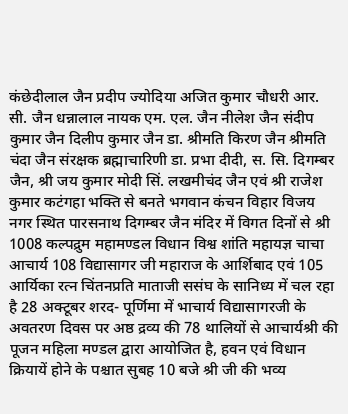कंछेदीलाल जैन प्रदीप ज्योदिया अजित कुमार चौधरी आर. सी. जैन धन्नालाल नायक एम. एल. जैन नीलेश जैन संदीप कुमार जैन दिलीप कुमार जैन डा. श्रीमति किरण जैन श्रीमति चंदा जैन संरक्षक ब्रह्माचारिणी डा. प्रभा दीदी, स. सि. दिगम्बर जैन, श्री जय कुमार मोदी सिं. लखमीचंद जैन एवं श्री राजेश कुमार कटंगहा भक्ति से बनते भगवान कंचन विहार विजय नगर स्थित पारसनाथ दिगम्बर जैन मंदिर में विगत दिनों से श्री 1008 कल्पद्रुम महामण्डल विधान विश्व शांति महायज्ञ चाचा आचार्य 108 विद्यासागर जी महाराज के आर्शिबाद एवं 105 आर्यिका रत्न चिंतनप्रति माताजी ससंघ के सानिध्य में चल रहा है 28 अक्टूबर शरद- पूर्णिमा में भाचार्य विद्यासागरजी के अवतरण दिवस पर अष्ठ द्रव्य की 78 थालियों से आचार्यश्री की पूजन महिला मण्डल द्वारा आयोजित है, हवन एवं विधान क्रियायें होने के पश्चात सुबह 10 बजे श्री जी की भव्य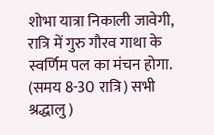शोभा यात्रा निकाली जावेगी, रात्रि में गुरु गौरव गाथा के स्वर्णिम पल का मंचन होगा. (समय 8-30 रात्रि) सभी श्रद्धालु )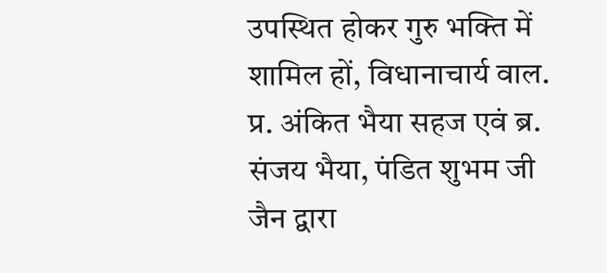उपस्थित होकर गुरु भक्ति में शामिल हों, विधानाचार्य वाल. प्र. अंकित भैया सहज एवं ब्र. संजय भैया, पंडित शुभम जी जैन द्वारा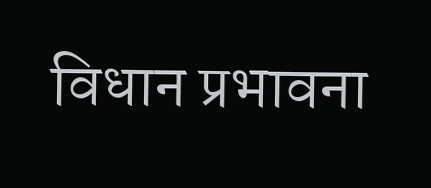विधान प्रभावना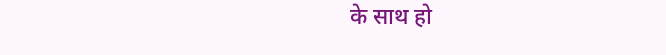के साथ हो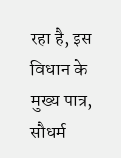रहा है, इस विधान के मुख्य पात्र, सौधर्म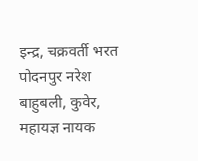इन्द्र, चक्रवर्ती भरत पोदनपुर नरेश बाहुबली, कुवेर, महायज्ञ नायक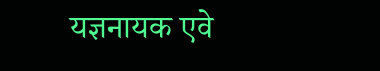यज्ञनायक एवे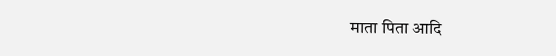माता पिता आदि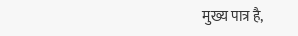मुख्य पात्र है,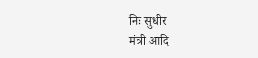निः सुधीर
मंत्री आदि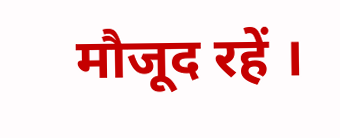मौजूद रहें ।